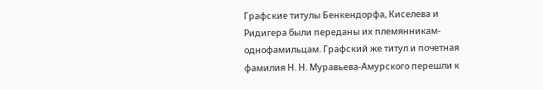Графские титулы Бенкендорфа, Киселева и Ридигера были переданы их племянникам-однофамильцам. Графский же титул и почетная фамилия Н. Н. Муравьева-Амурского перешли к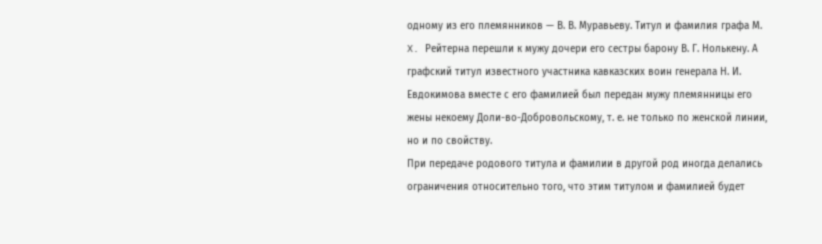одному из его племянников — В. В. Муравьеву. Титул и фамилия графа М. X. Рейтерна перешли к мужу дочери его сестры барону В. Г. Нолькену. А графский титул известного участника кавказских воин генерала Н. И. Евдокимова вместе с его фамилией был передан мужу племянницы его жены некоему Доли-во-Добровольскому, т. е. не только по женской линии, но и по свойству.
При передаче родового титула и фамилии в другой род иногда делались ограничения относительно того, что этим титулом и фамилией будет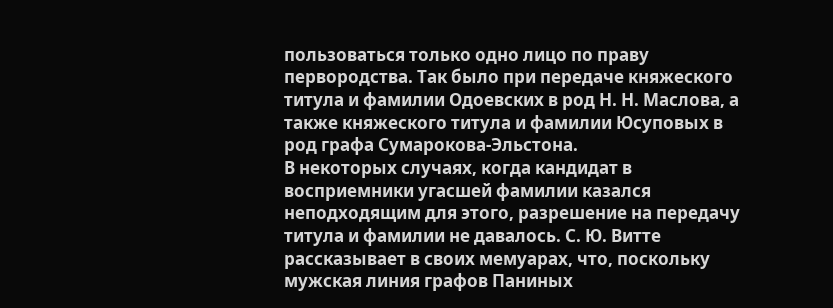пользоваться только одно лицо по праву первородства. Так было при передаче княжеского титула и фамилии Одоевских в род Н. Н. Маслова, а также княжеского титула и фамилии Юсуповых в род графа Сумарокова-Эльстона.
В некоторых случаях, когда кандидат в восприемники угасшей фамилии казался неподходящим для этого, разрешение на передачу титула и фамилии не давалось. С. Ю. Витте рассказывает в своих мемуарах, что, поскольку мужская линия графов Паниных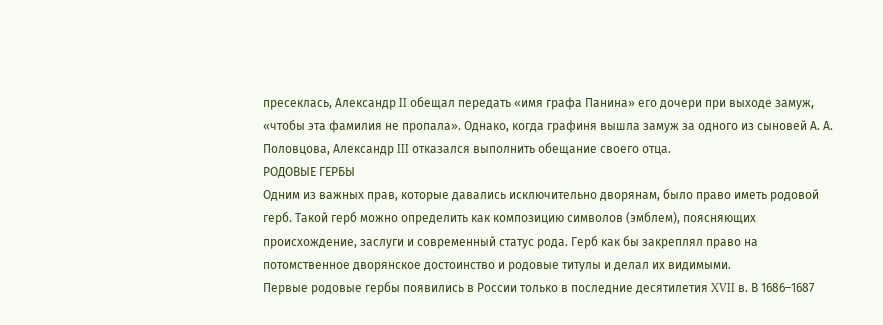пресеклась, Александр II обещал передать «имя графа Панина» его дочери при выходе замуж, «чтобы эта фамилия не пропала». Однако, когда графиня вышла замуж за одного из сыновей А. А. Половцова, Александр III отказался выполнить обещание своего отца.
РОДОВЫЕ ГЕРБЫ
Одним из важных прав, которые давались исключительно дворянам, было право иметь родовой герб. Такой герб можно определить как композицию символов (эмблем), поясняющих происхождение, заслуги и современный статус рода. Герб как бы закреплял право на потомственное дворянское достоинство и родовые титулы и делал их видимыми.
Первые родовые гербы появились в России только в последние десятилетия XVII в. В 1686–1687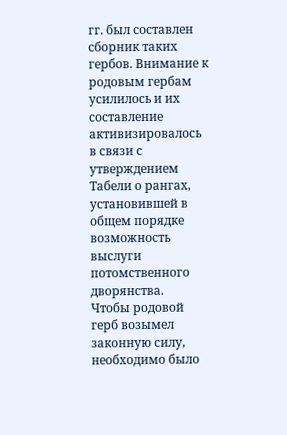гг. был составлен сборник таких гербов. Внимание к родовым гербам усилилось и их составление активизировалось в связи с утверждением Табели о рангах, установившей в общем порядке возможность выслуги потомственного дворянства.
Чтобы родовой герб возымел законную силу, необходимо было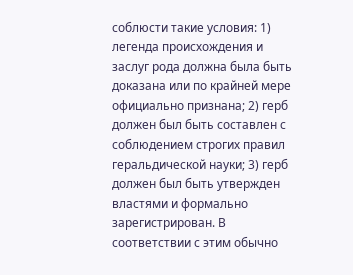соблюсти такие условия: 1) легенда происхождения и заслуг рода должна была быть доказана или по крайней мере официально признана; 2) герб должен был быть составлен с соблюдением строгих правил геральдической науки; 3) герб должен был быть утвержден властями и формально зарегистрирован. В соответствии с этим обычно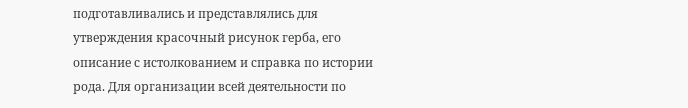подготавливались и представлялись для утверждения красочный рисунок герба, его описание с истолкованием и справка по истории рода. Для организации всей деятельности по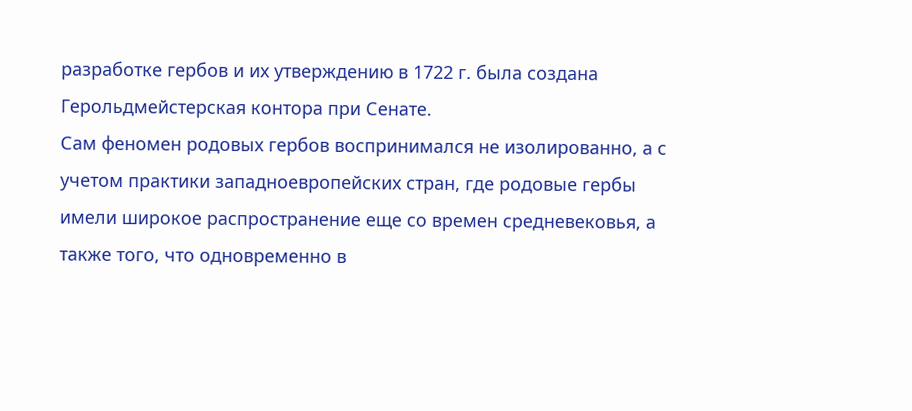разработке гербов и их утверждению в 1722 г. была создана Герольдмейстерская контора при Сенате.
Сам феномен родовых гербов воспринимался не изолированно, а с учетом практики западноевропейских стран, где родовые гербы имели широкое распространение еще со времен средневековья, а также того, что одновременно в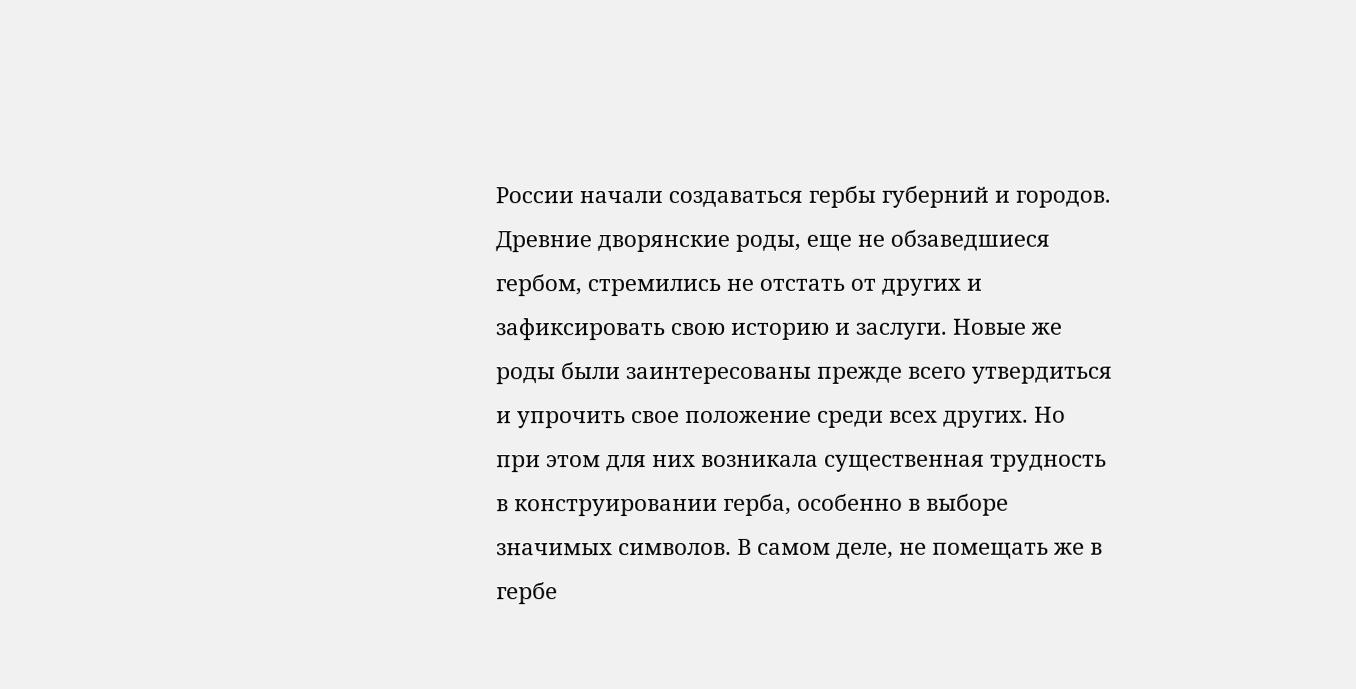России начали создаваться гербы губерний и городов. Древние дворянские роды, еще не обзаведшиеся гербом, стремились не отстать от других и зафиксировать свою историю и заслуги. Новые же роды были заинтересованы прежде всего утвердиться и упрочить свое положение среди всех других. Но при этом для них возникала существенная трудность в конструировании герба, особенно в выборе значимых символов. В самом деле, не помещать же в гербе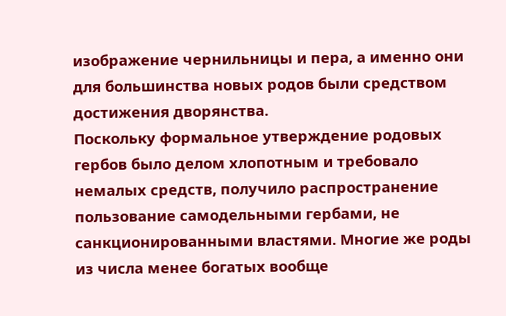изображение чернильницы и пера, а именно они для большинства новых родов были средством достижения дворянства.
Поскольку формальное утверждение родовых гербов было делом хлопотным и требовало немалых средств, получило распространение пользование самодельными гербами, не санкционированными властями. Многие же роды из числа менее богатых вообще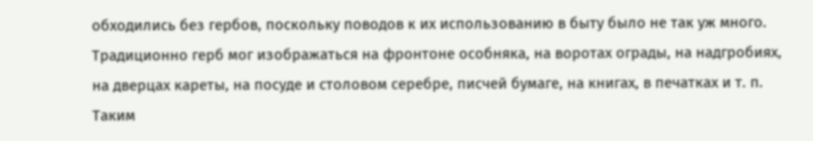обходились без гербов, поскольку поводов к их использованию в быту было не так уж много. Традиционно герб мог изображаться на фронтоне особняка, на воротах ограды, на надгробиях, на дверцах кареты, на посуде и столовом серебре, писчей бумаге, на книгах, в печатках и т. п. Таким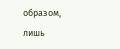образом, лишь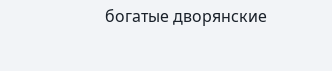богатые дворянские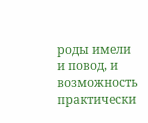роды имели и повод, и возможность практически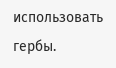использовать гербы.